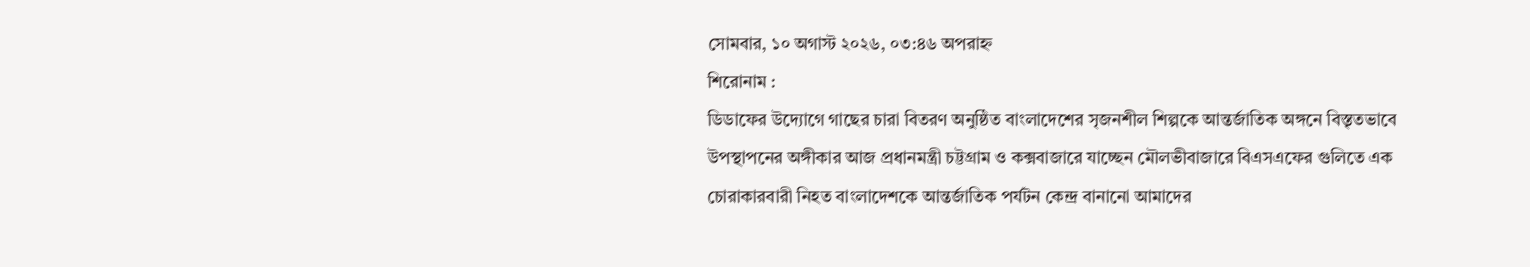সোমবার, ১০ অগাস্ট ২০২৬, ০৩:৪৬ অপরাহ্ন
শিরোনাম :
ডিডাফের উদ্যোগে গাছের চারা বিতরণ অনুষ্ঠিত বাংলাদেশের সৃজনশীল শিল্পকে আন্তর্জাতিক অঙ্গনে বিস্তৃতভাবে উপস্থাপনের অঙ্গীকার আজ প্রধানমন্ত্রী চট্টগ্রাম ও কক্সবাজারে যাচ্ছেন মৌলভীবাজারে বিএসএফের গুলিতে এক চোরাকারবারী নিহত বাংলাদেশকে আন্তর্জাতিক পর্যটন কেন্দ্র বানানো আমাদের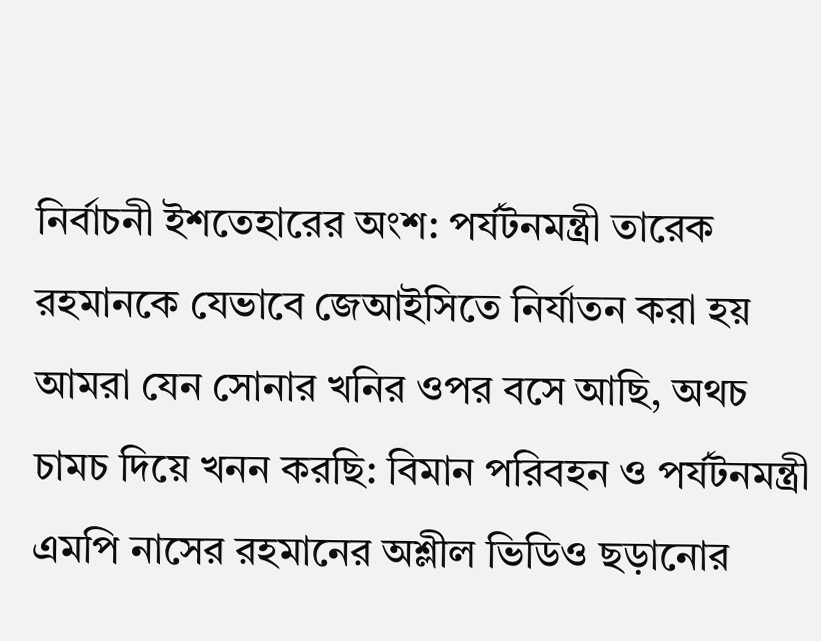নির্বাচনী ইশতেহারের অংশ: পর্যটনমন্ত্রী তারেক রহমানকে যেভাবে জেআইসিতে নির্যাতন করা হয় আমরা যেন সোনার খনির ওপর বসে আছি, অথচ চামচ দিয়ে খনন করছি: বিমান পরিবহন ও পর্যটনমন্ত্রী এমপি নাসের রহমানের অশ্লীল ভিডিও ছড়ানোর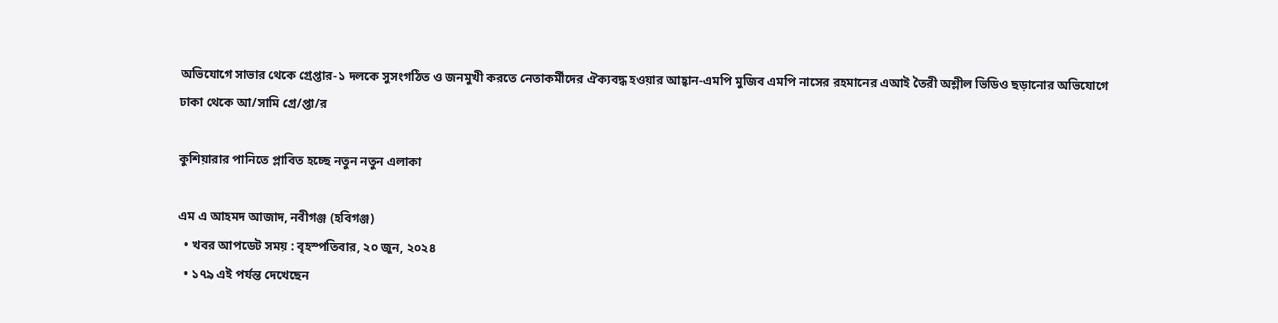অভিযোগে সাভার থেকে গ্রেপ্তার-১ দলকে সুসংগঠিত ও জনমুখী করতে নেতাকর্মীদের ঐক্যবদ্ধ হওয়ার আহ্বান-এমপি মুজিব এমপি নাসের রহমানের এআই তৈরী অশ্লীল ভিডিও ছড়ানোর অভিযোগে ঢাকা থেকে আ/সামি গ্রে/প্তা/র

কুশিয়ারার পানিতে প্লাবিত হচ্ছে নতুন নতুন এলাকা

এম এ আহমদ আজাদ, নবীগঞ্জ (হবিগঞ্জ)
  • খবর আপডেট সময় : বৃহস্পতিবার, ২০ জুন, ২০২৪
  • ১৭৯ এই পর্যন্ত দেখেছেন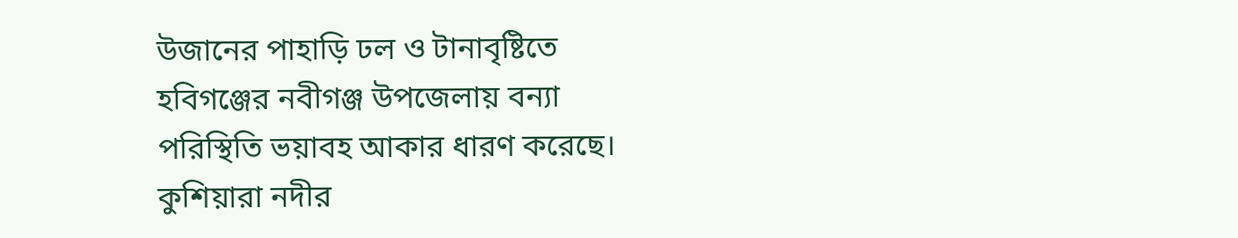উজানের পাহাড়ি ঢল ও টানাবৃষ্টিতে হবিগঞ্জের নবীগঞ্জ উপজেলায় বন্যা পরিস্থিতি ভয়াবহ আকার ধারণ করেছে। কুশিয়ারা নদীর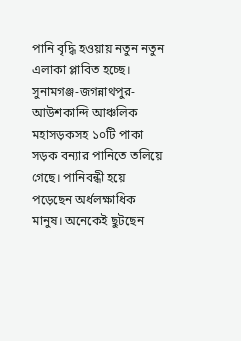পানি বৃদ্ধি হওয়ায় নতুন নতুন এলাকা প্লাবিত হচ্ছে। সুনামগঞ্জ-জগন্নাথপুর-আউশকান্দি আঞ্চলিক মহাসড়কসহ ১০টি পাকা সড়ক বন্যার পানিতে তলিয়ে গেছে। পানিবন্ধী হয়ে পড়েছেন অর্ধলক্ষাধিক মানুষ। অনেকেই ছুটছেন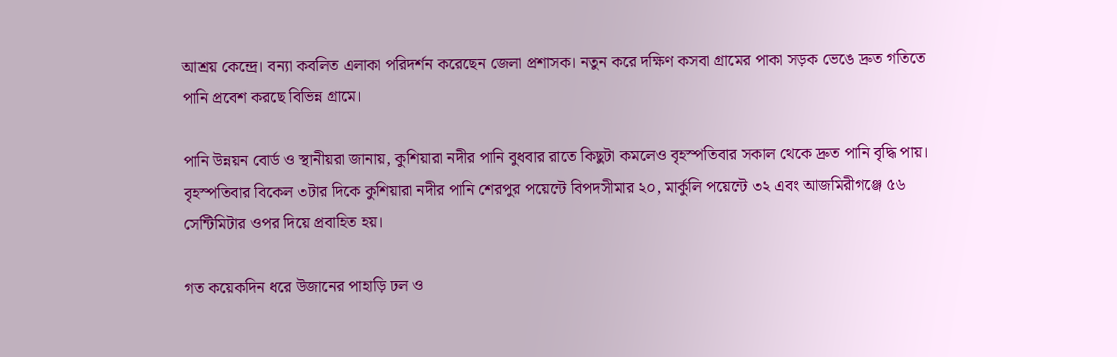আশ্রয় কেন্দ্রে। বন্যা কবলিত এলাকা পরিদর্শন করেছেন জেলা প্রশাসক। নতুন করে দক্ষিণ কসবা গ্রামের পাকা সড়ক ভেঙে দ্রুত গতিতে পানি প্রবেশ করছে বিভিন্ন গ্রামে।

পানি উন্নয়ন বোর্ড ও স্থানীয়রা জানায়, কুশিয়ারা নদীর পানি বুধবার রাতে কিছুটা কমলেও বৃহস্পতিবার সকাল থেকে দ্রুত পানি বৃদ্ধি পায়। বৃহস্পতিবার বিকেল ৩টার দিকে কুশিয়ারা নদীর পানি শেরপুর পয়েন্টে বিপদসীমার ২০, মার্কুলি পয়েন্টে ৩২ এবং আজমিরীগঞ্জে ৫৬ সেন্টিমিটার ওপর দিয়ে প্রবাহিত হয়।

গত কয়েকদিন ধরে উজানের পাহাড়ি ঢল ও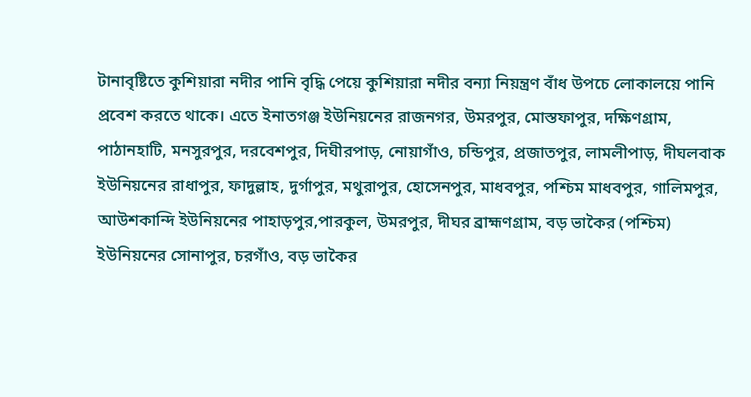টানাবৃষ্টিতে কুশিয়ারা নদীর পানি বৃদ্ধি পেয়ে কুশিয়ারা নদীর বন্যা নিয়ন্ত্রণ বাঁধ উপচে লোকালয়ে পানি প্রবেশ করতে থাকে। এতে ইনাতগঞ্জ ইউনিয়নের রাজনগর, উমরপুর, মোস্তফাপুর, দক্ষিণগ্রাম, পাঠানহাটি, মনসুরপুর, দরবেশপুর, দিঘীরপাড়, নোয়াগাঁও, চন্ডিপুর, প্রজাতপুর, লামলীপাড়, দীঘলবাক ইউনিয়নের রাধাপুর, ফাদুল্লাহ, দুর্গাপুর, মথুরাপুর, হোসেনপুর, মাধবপুর, পশ্চিম মাধবপুর, গালিমপুর, আউশকান্দি ইউনিয়নের পাহাড়পুর,পারকুল, উমরপুর, দীঘর ব্রাহ্মণগ্রাম, বড় ভাকৈর (পশ্চিম) ইউনিয়নের সোনাপুর, চরগাঁও, বড় ভাকৈর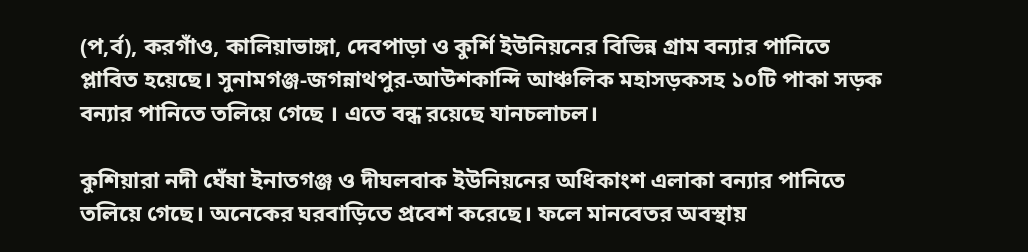(প‚র্ব), করগাঁও, কালিয়াভাঙ্গা, দেবপাড়া ও কুর্শি ইউনিয়নের বিভিন্ন গ্রাম বন্যার পানিতে প্লাবিত হয়েছে। সুনামগঞ্জ-জগন্নাথপুর-আউশকান্দি আঞ্চলিক মহাসড়কসহ ১০টি পাকা সড়ক বন্যার পানিতে তলিয়ে গেছে । এতে বন্ধ রয়েছে যানচলাচল।

কুশিয়ারা নদী ঘেঁষা ইনাতগঞ্জ ও দীঘলবাক ইউনিয়নের অধিকাংশ এলাকা বন্যার পানিতে তলিয়ে গেছে। অনেকের ঘরবাড়িতে প্রবেশ করেছে। ফলে মানবেতর অবস্থায়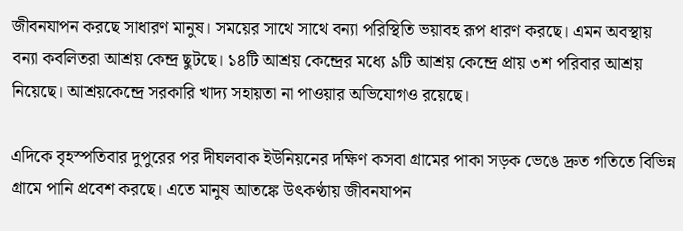জীবনযাপন করছে সাধারণ মানুষ। সময়ের সাথে সাথে বন্যা পরিস্থিতি ভয়াবহ রূপ ধারণ করছে। এমন অবস্থায় বন্যা কবলিতরা আশ্রয় কেন্দ্র ছুটছে। ১৪টি আশ্রয় কেন্দ্রের মধ্যে ৯টি আশ্রয় কেন্দ্রে প্রায় ৩শ পরিবার আশ্রয় নিয়েছে। আশ্রয়কেন্দ্রে সরকারি খাদ্য সহায়তা না পাওয়ার অভিযোগও রয়েছে।

এদিকে বৃহস্পতিবার দুপুরের পর দীঘলবাক ইউনিয়নের দক্ষিণ কসবা গ্রামের পাকা সড়ক ভেঙে দ্রুত গতিতে বিভিন্ন গ্রামে পানি প্রবেশ করছে। এতে মানুষ আতঙ্কে উৎকণ্ঠায় জীবনযাপন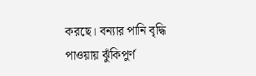করছে। বন্যার পানি বৃদ্ধি পাওয়ায় ঝুঁকিপুর্ণ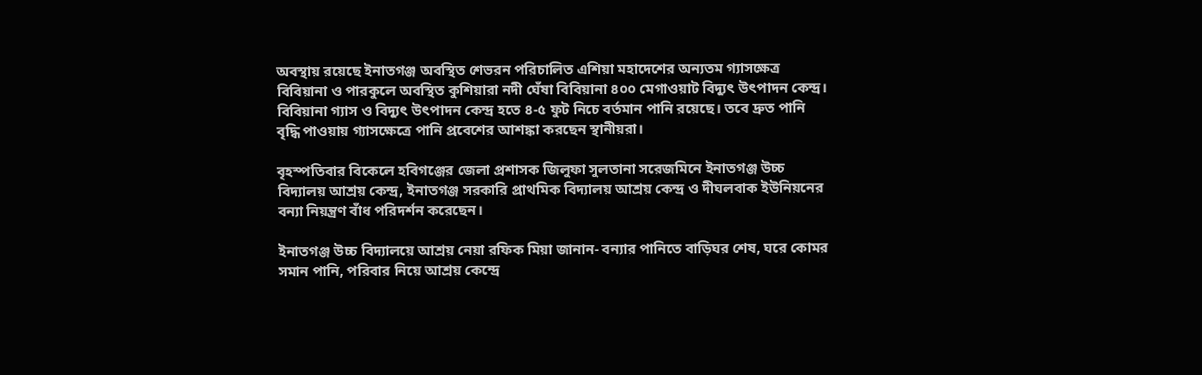অবস্থায় রয়েছে ইনাতগঞ্জ অবস্থিত শেভরন পরিচালিত এশিয়া মহাদেশের অন্যতম গ্যাসক্ষেত্র বিবিয়ানা ও পারকুলে অবস্থিত কুশিয়ারা নদী ঘেঁষা বিবিয়ানা ৪০০ মেগাওয়াট বিদ্যুৎ উৎপাদন কেন্দ্র। বিবিয়ানা গ্যাস ও বিদ্যুৎ উৎপাদন কেন্দ্র হতে ৪-৫ ফুট নিচে বর্তমান পানি রয়েছে। তবে দ্রুত পানি বৃদ্ধি পাওয়ায় গ্যাসক্ষেত্রে পানি প্রবেশের আশঙ্কা করছেন স্থানীয়রা।

বৃহস্পতিবার বিকেলে হবিগঞ্জের জেলা প্রশাসক জিলুফা সুলতানা সরেজমিনে ইনাতগঞ্জ উচ্চ বিদ্যালয় আশ্রয় কেন্দ্র, ইনাতগঞ্জ সরকারি প্রাথমিক বিদ্যালয় আশ্রয় কেন্দ্র ও দীঘলবাক ইউনিয়নের বন্যা নিয়ন্ত্রণ বাঁধ পরিদর্শন করেছেন।

ইনাতগঞ্জ উচ্চ বিদ্যালয়ে আশ্রয় নেয়া রফিক মিয়া জানান- বন্যার পানিতে বাড়িঘর শেষ, ঘরে কোমর সমান পানি, পরিবার নিয়ে আশ্রয় কেন্দ্রে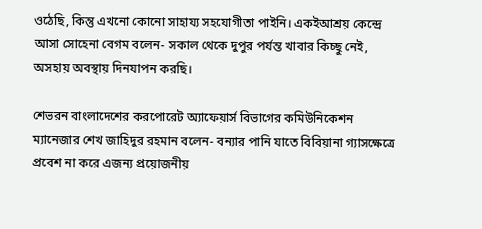ওঠেছি, কিন্তু এখনো কোনো সাহায্য সহযোগীতা পাইনি। একইআশ্রয় কেন্দ্রে আসা সোহেনা বেগম বলেন- সকাল থেকে দুপুর পর্যন্ত খাবার কিচ্ছু নেই, অসহায় অবস্থায় দিনযাপন করছি।

শেভরন বাংলাদেশের করপোরেট অ্যাফেয়ার্স বিভাগের কমিউনিকেশন ম্যানেজার শেখ জাহিদুর রহমান বলেন- বন্যার পানি যাতে বিবিয়ানা গ্যাসক্ষেত্রে প্রবেশ না করে এজন্য প্রয়োজনীয়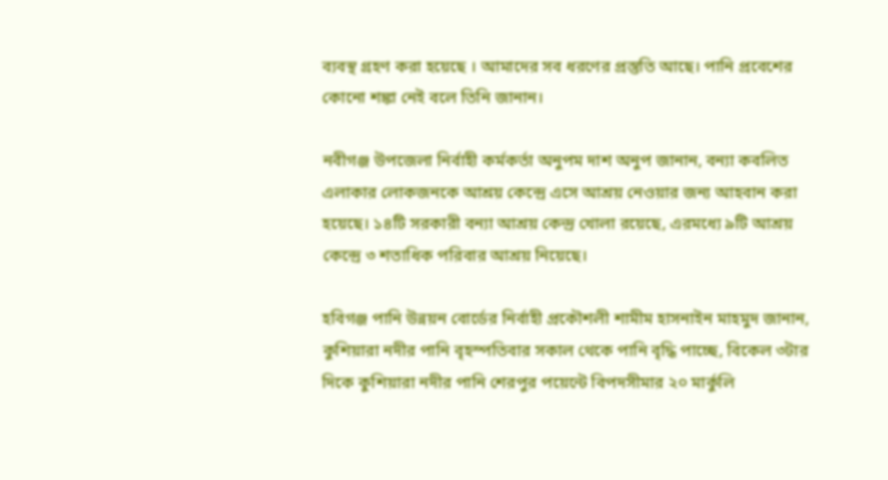ব্যবস্থ গ্রহণ করা হয়েছে । আমাদের সব ধরণের প্রস্তুতি আছে। পানি প্রবেশের কোনো শঙ্কা নেই বলে তিনি জানান।

নবীগঞ্জ উপজেলা নির্বাহী কর্মকর্তা অনুপম দাশ অনুপ জানান, বন্যা কবলিত এলাকার লোকজনকে আশ্রয় কেন্দ্রে এসে আশ্রয় নেওয়ার জন্য আহবান করা হয়েছে। ১৪টি সরকারী বন্যা আশ্রয় কেন্দ্র খোলা রয়েছে, এরমধ্যে ৯টি আশ্রয় কেন্দ্রে ৩ শতাধিক পরিবার আশ্রয় নিয়েছে।

হবিগঞ্জ পানি উন্নয়ন বোর্ডের নির্বাহী প্রকৌশলী শামীম হাসনাইন মাহমুদ জানান, কুশিয়ারা নদীর পানি বৃহস্পতিবার সকাল থেকে পানি বৃদ্ধি পাচ্ছে, বিকেল ৩টার দিকে কুশিয়ারা নদীর পানি শেরপুর পয়েন্টে বিপদসীমার ২০ মার্কুলি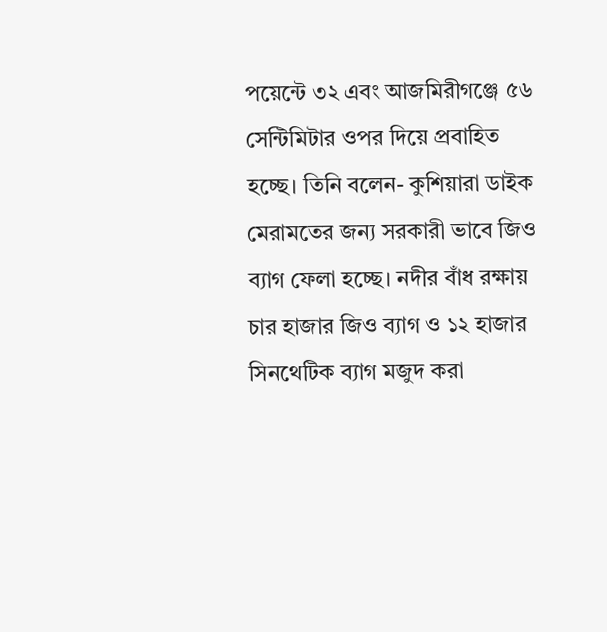পয়েন্টে ৩২ এবং আজমিরীগঞ্জে ৫৬ সেন্টিমিটার ওপর দিয়ে প্রবাহিত হচ্ছে। তিনি বলেন- কুশিয়ারা ডাইক মেরামতের জন্য সরকারী ভাবে জিও ব্যাগ ফেলা হচ্ছে। নদীর বাঁধ রক্ষায় চার হাজার জিও ব্যাগ ও ১২ হাজার সিনথেটিক ব্যাগ মজুদ করা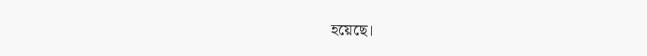হয়েছে।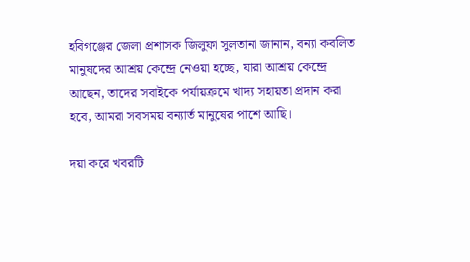হবিগঞ্জের জেলা প্রশাসক জিলুফা সুলতানা জানান, বন্যা কবলিত মানুষদের আশ্রয় কেন্দ্রে নেওয়া হচ্ছে, যারা আশ্রয় কেন্দ্রে আছেন, তাদের সবাইকে পর্যায়ক্রমে খাদ্য সহায়তা প্রদান করা হবে, আমরা সবসময় বন্যার্ত মানুষের পাশে আছি।

দয়া করে খবরটি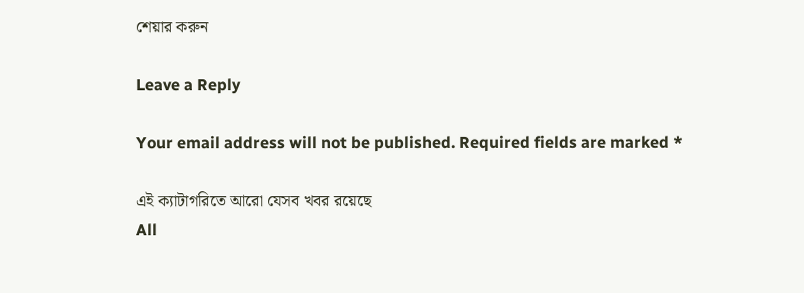শেয়ার করুন

Leave a Reply

Your email address will not be published. Required fields are marked *

এই ক্যাটাগরিতে আরো যেসব খবর রয়েছে
All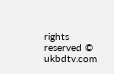rights reserved © ukbdtv.com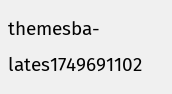themesba-lates1749691102